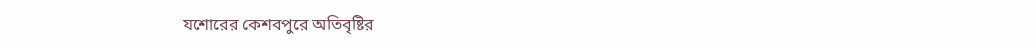যশোরের কেশবপুরে অতিবৃষ্টির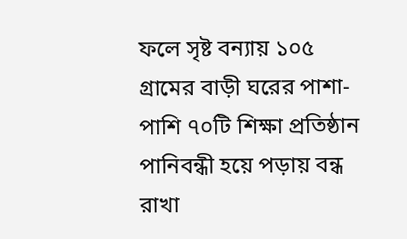ফলে সৃষ্ট বন্যায় ১০৫ গ্রামের বাড়ী ঘরের পাশা-পাশি ৭০টি শিক্ষা প্রতিষ্ঠান পানিবন্ধী হয়ে পড়ায় বন্ধ রাখা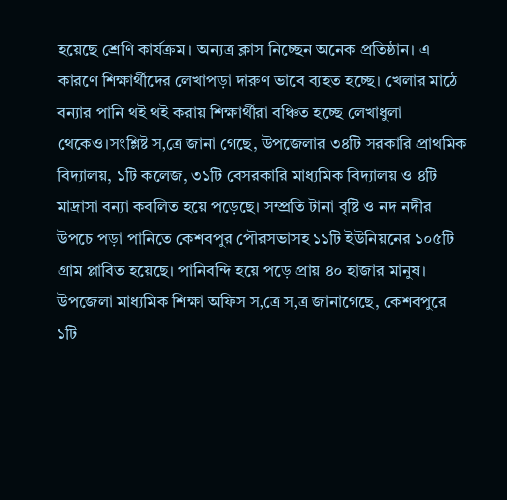হয়েছে শ্রেণি কার্যক্রম। অন্যত্র ক্লাস নিচ্ছেন অনেক প্রতিষ্ঠান। এ কারণে শিক্ষার্থীদের লেখাপড়া দারুণ ভাবে ব্যহত হচ্ছে। খেলার মাঠে বন্যার পানি থই থই করায় শিক্ষার্থীরা বঞ্চিত হচ্ছে লেখাধুলা থেকেও।সংশ্লিষ্ট স‚ত্রে জানা গেছে, উপজেলার ৩৪টি সরকারি প্রাথমিক বিদ্যালয়, ১টি কলেজ, ৩১টি বেসরকারি মাধ্যমিক বিদ্যালয় ও ৪টি মাদ্রাসা বন্যা কবলিত হয়ে পড়েছে। সম্প্রতি টানা বৃষ্টি ও নদ নদীর উপচে পড়া পানিতে কেশবপুর পৌরসভাসহ ১১টি ইউনিয়নের ১০৫টি গ্রাম প্লাবিত হয়েছে। পানিবন্দি হয়ে পড়ে প্রায় ৪০ হাজার মানুষ। উপজেলা মাধ্যমিক শিক্ষা অফিস স‚ত্রে স‚ত্র জানাগেছে, কেশবপুরে ১টি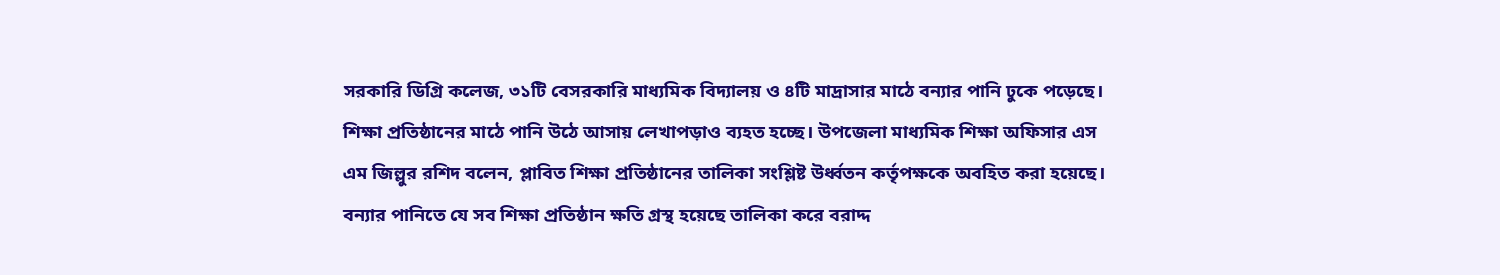সরকারি ডিগ্রি কলেজ, ৩১টি বেসরকারি মাধ্যমিক বিদ্যালয় ও ৪টি মাদ্রাসার মাঠে বন্যার পানি ঢুকে পড়েছে। শিক্ষা প্রতিষ্ঠানের মাঠে পানি উঠে আসায় লেখাপড়াও ব্যহত হচ্ছে। উপজেলা মাধ্যমিক শিক্ষা অফিসার এস এম জিল্লুর রশিদ বলেন, প্লাবিত শিক্ষা প্রতিষ্ঠানের তালিকা সংশ্লিষ্ট উর্ধ্বতন কর্তৃপক্ষকে অবহিত করা হয়েছে। বন্যার পানিতে যে সব শিক্ষা প্রতিষ্ঠান ক্ষতি গ্রস্থ হয়েছে তালিকা করে বরাদ্দ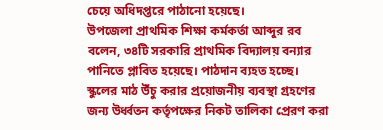চেয়ে অধিদপ্তরে পাঠানো হয়েছে।
উপজেলা প্রাথমিক শিক্ষা কর্মকর্তা আব্দুর রব বলেন, ৩৪টি সরকারি প্রাথমিক বিদ্যালয় বন্যার পানিতে প্লাবিত হয়েছে। পাঠদান ব্যহত হচ্ছে। স্কুলের মাঠ উঁচু করার প্রয়োজনীয় ব্যবস্থা গ্রহণের জন্য উর্ধ্বতন কর্তৃপক্ষের নিকট তালিকা প্রেরণ করা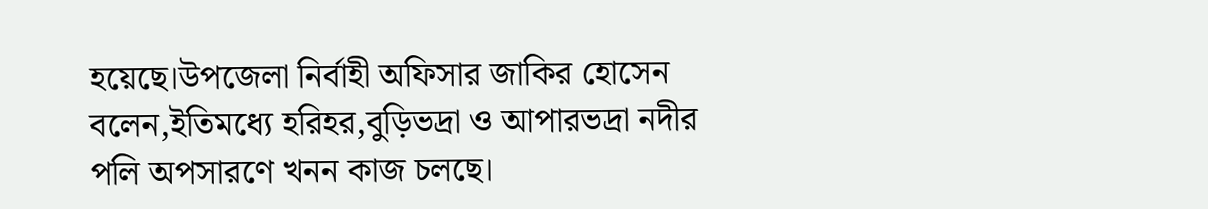হয়েছে।উপজেলা নির্বাহী অফিসার জাকির হোসেন বলেন,ইতিমধ্যে হরিহর,বুড়িভদ্রা ও আপারভদ্রা নদীর পলি অপসারণে খনন কাজ চলছে।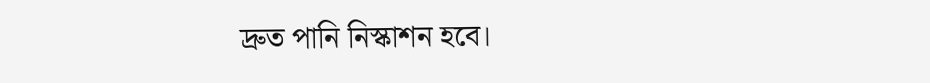দ্রুত পানি নিস্কাশন হবে।